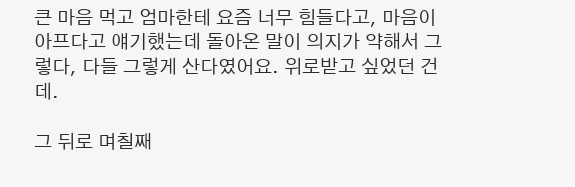큰 마음 먹고 엄마한테 요즘 너무 힘들다고, 마음이 아프다고 얘기했는데 돌아온 말이 의지가 약해서 그렇다, 다들 그렇게 산다였어요. 위로받고 싶었던 건데.

그 뒤로 며칠째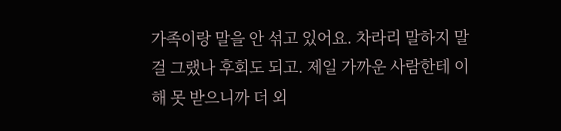가족이랑 말을 안 섞고 있어요. 차라리 말하지 말걸 그랬나 후회도 되고. 제일 가까운 사람한테 이해 못 받으니까 더 외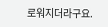로워지더라구요.